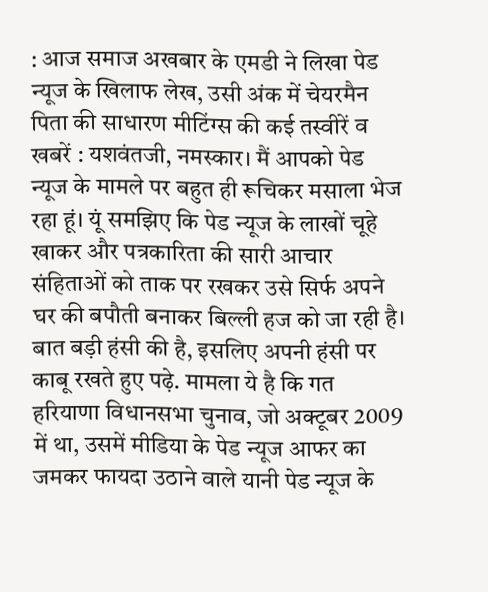: आज समाज अखबार के एमडी ने लिखा पेड न्यूज के खिलाफ लेख, उसी अंक में चेयरमैन पिता की साधारण मीटिंग्स की कई तस्वीरें व खबरें : यशवंतजी, नमस्कार। मैं आपको पेड न्यूज के मामले पर बहुत ही रूचिकर मसाला भेज रहा हूं। यूं समझिए कि पेड न्यूज के लाखों चूहे खाकर और पत्रकारिता की सारी आचार संहिताओं को ताक पर रखकर उसे सिर्फ अपने घर की बपौती बनाकर बिल्ली हज को जा रही है। बात बड़ी हंसी की है, इसलिए अपनी हंसी पर काबू रखते हुए पढ़े. मामला ये है कि गत हरियाणा विधानसभा चुनाव, जो अक्टूबर 2009 में था, उसमें मीडिया के पेड न्यूज आफर का जमकर फायदा उठाने वाले यानी पेड न्यूज के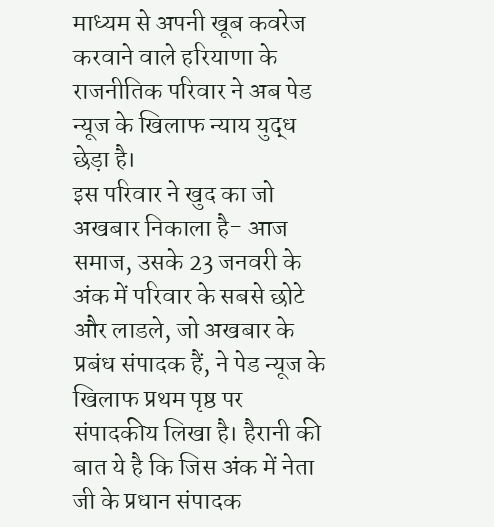माध्यम से अपनी खूब कवरेज करवाने वाले हरियाणा के राजनीतिक परिवार ने अब पेड न्यूज के खिलाफ न्याय युद्ध छेड़ा है।
इस परिवार ने खुद का जो अखबार निकाला है- आज समाज, उसके 23 जनवरी के अंक में परिवार के सबसे छोटे और लाडले, जो अखबार के प्रबंध संपादक हैं, ने पेड न्यूज के खिलाफ प्रथम पृष्ठ पर संपादकीय लिखा है। हैरानी की बात ये है कि जिस अंक में नेता जी के प्रधान संपादक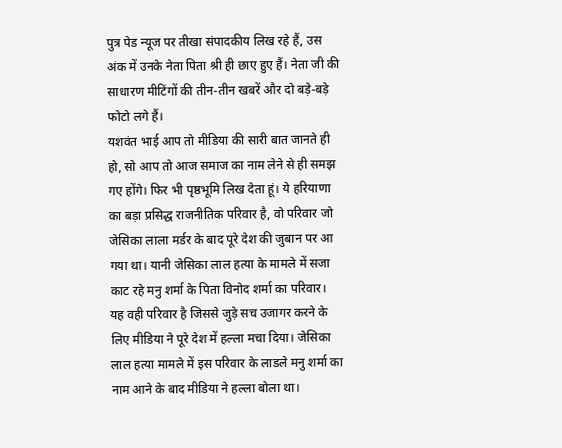पुत्र पेड न्यूज पर तीखा संपादकीय लिख रहे हैं, उस अंक में उनके नेता पिता श्री ही छाए हुए हैं। नेता जी की साधारण मीटिंगों की तीन-तीन खबरें और दो बड़े-बड़े फोटो लगे हैं।
यशवंत भाई आप तो मीडिया की सारी बात जानते ही हो, सो आप तो आज समाज का नाम लेने से ही समझ गए होंगे। फिर भी पृष्ठभूमि लिख देता हूं। ये हरियाणा का बड़ा प्रसिद्ध राजनीतिक परिवार है, वो परिवार जो जेसिका लाला मर्डर के बाद पूरे देश की जुबान पर आ गया था। यानी जेसिका लाल हत्या के मामले में सजा काट रहे मनु शर्मा के पिता विनोद शर्मा का परिवार। यह वही परिवार है जिससे जुड़े सच उजागर करने के लिए मीडिया ने पूरे देश में हल्ला मचा दिया। जेसिका लाल हत्या मामले में इस परिवार के लाडले मनु शर्मा का नाम आने के बाद मीडिया ने हल्ला बोला था।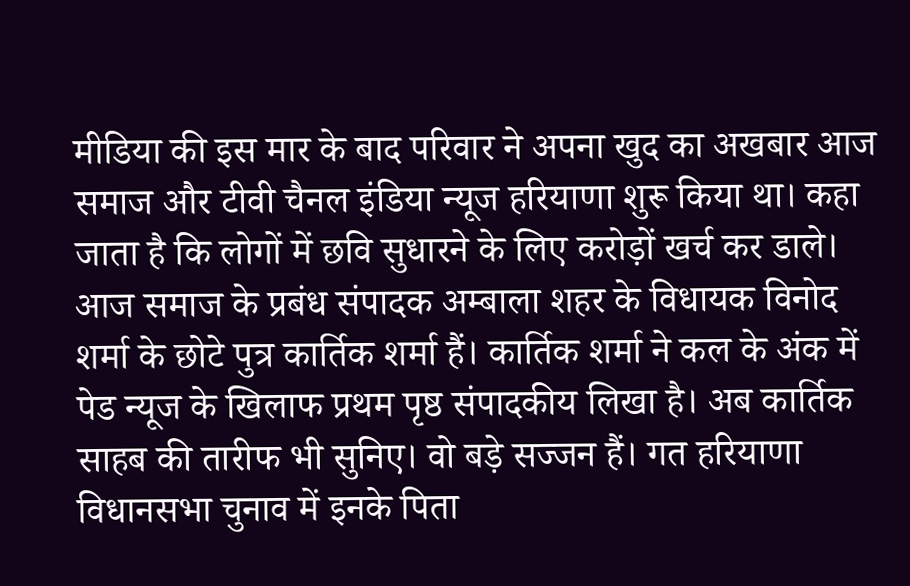मीडिया की इस मार के बाद परिवार ने अपना खुद का अखबार आज समाज और टीवी चैनल इंडिया न्यूज हरियाणा शुरू किया था। कहा जाता है कि लोगों में छवि सुधारने के लिए करोड़ों खर्च कर डाले। आज समाज के प्रबंध संपादक अम्बाला शहर के विधायक विनोद शर्मा के छोटे पुत्र कार्तिक शर्मा हैं। कार्तिक शर्मा ने कल के अंक में पेड न्यूज के खिलाफ प्रथम पृष्ठ संपादकीय लिखा है। अब कार्तिक साहब की तारीफ भी सुनिए। वो बड़े सज्जन हैं। गत हरियाणा विधानसभा चुनाव में इनके पिता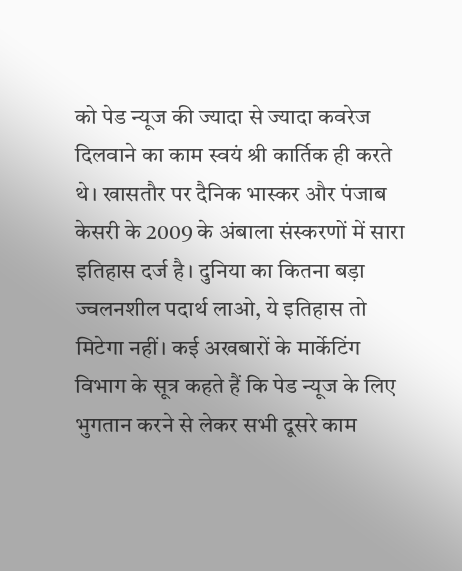को पेड न्यूज की ज्यादा से ज्यादा कवरेज दिलवाने का काम स्वयं श्री कार्तिक ही करते थे। खासतौर पर दैनिक भास्कर और पंजाब केसरी के 2009 के अंबाला संस्करणों में सारा इतिहास दर्ज है। दुनिया का कितना बड़ा ज्वलनशील पदार्थ लाओ, ये इतिहास तो मिटेगा नहीं। कई अखबारों के मार्केटिंग विभाग के सूत्र कहते हैं कि पेड न्यूज के लिए भुगतान करने से लेकर सभी दूसरे काम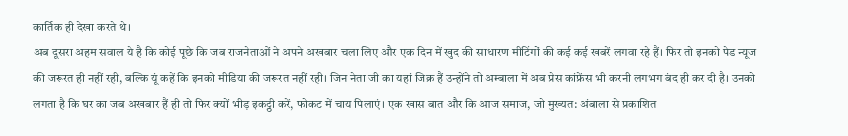कार्तिक ही देखा करते थे।
अब दूसरा अहम सवाल ये है कि कोई पूछे कि जब राजनेताओं ने अपने अखबार चला लिए और एक दिन में खुद की साधारण मीटिंगों की कई कई खबरें लगवा रहे हैं। फिर तो इनको पेड न्यूज की जरूरत ही नहीं रही, बल्कि यूं कहें कि इनको मीडिया की जरूरत नहीं रही। जिन नेता जी का यहां जिक्र हैं उन्होंने तो अम्बाला में अब प्रेस कांफ्रेंस भी करनी लगभग बंद ही कर दी है। उनको लगता है कि घर का जब अखबार हैं ही तो फिर क्यों भीड़ इकट्ठी करें, फोकट में चाय पिलाएं। एक खास बात और कि आज समाज, जो मुख्यत: अंबाला से प्रकाशित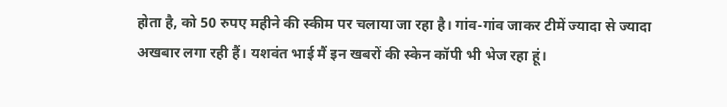होता है, को 50 रुपए महीने की स्कीम पर चलाया जा रहा है। गांव-गांव जाकर टीमें ज्यादा से ज्यादा अखबार लगा रही हैं। यशवंत भाई मैं इन खबरों की स्केन कॉपी भी भेज रहा हूं।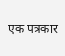एक पत्रकार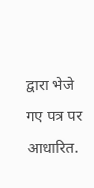द्वारा भेजे गए पत्र पर आधारित.